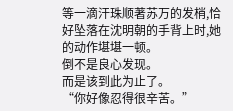等一滴汗珠顺著苏万的发梢,恰好坠落在沈明朝的手背上时,她的动作堪堪一顿。
倒不是良心发现。
而是该到此为止了。
“你好像忍得很辛苦。”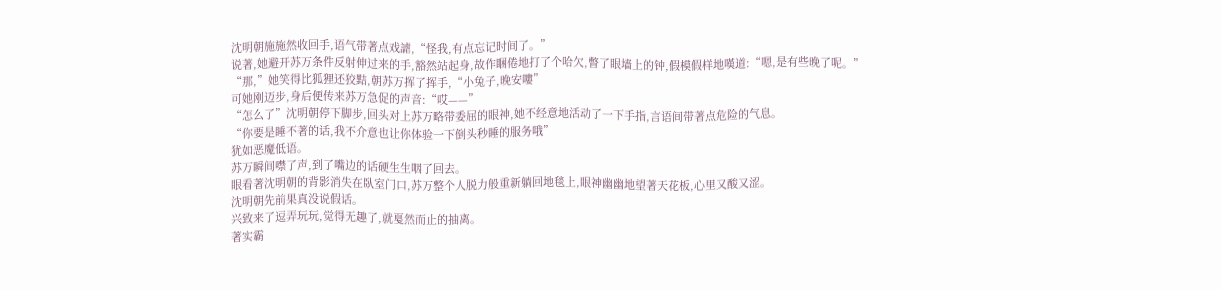沈明朝施施然收回手,语气带著点戏謔,“怪我,有点忘记时间了。”
说著,她避开苏万条件反射伸过来的手,豁然站起身,故作睏倦地打了个哈欠,瞥了眼墙上的钟,假模假样地嘆道:“嗯,是有些晚了呢。”
“那,”她笑得比狐狸还狡黠,朝苏万挥了挥手,“小兔子,晚安嘍”
可她刚迈步,身后便传来苏万急促的声音:“哎——”
“怎么了”沈明朝停下脚步,回头对上苏万略带委屈的眼神,她不经意地活动了一下手指,言语间带著点危险的气息。
“你要是睡不著的话,我不介意也让你体验一下倒头秒睡的服务哦”
犹如恶魔低语。
苏万瞬间噤了声,到了嘴边的话硬生生咽了回去。
眼看著沈明朝的背影消失在臥室门口,苏万整个人脱力般重新躺回地毯上,眼神幽幽地望著天花板,心里又酸又涩。
沈明朝先前果真没说假话。
兴致来了逗弄玩玩,觉得无趣了,就戛然而止的抽离。
著实霸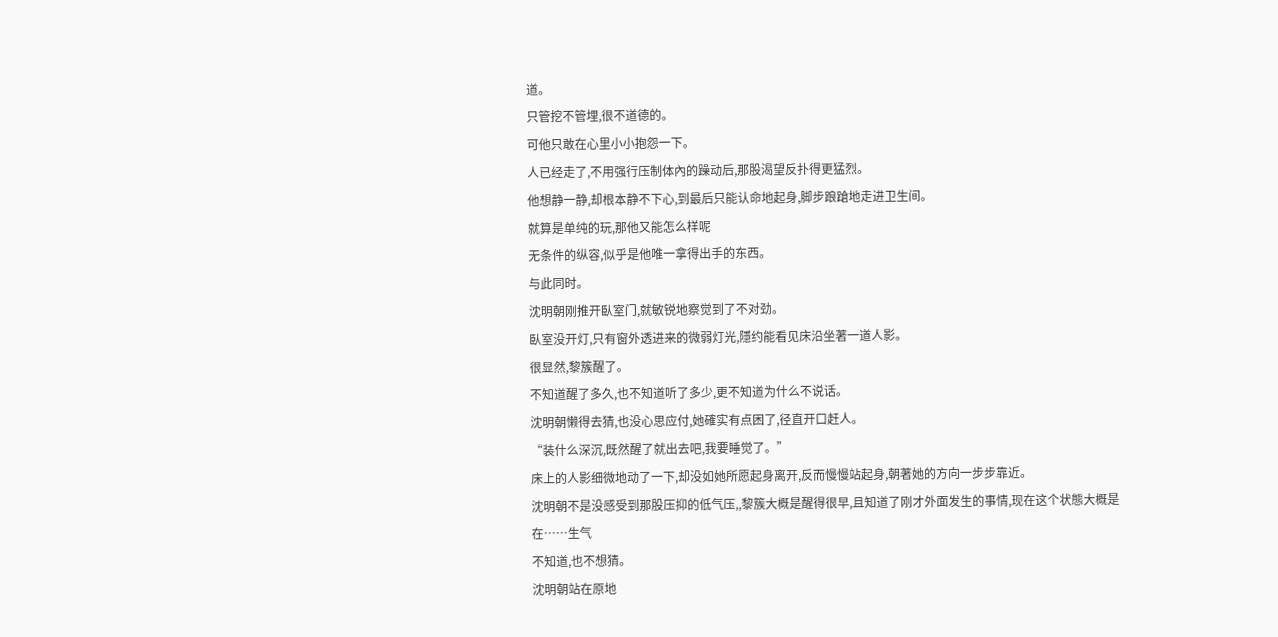道。
只管挖不管埋,很不道德的。
可他只敢在心里小小抱怨一下。
人已经走了,不用强行压制体內的躁动后,那股渴望反扑得更猛烈。
他想静一静,却根本静不下心,到最后只能认命地起身,脚步踉蹌地走进卫生间。
就算是单纯的玩,那他又能怎么样呢
无条件的纵容,似乎是他唯一拿得出手的东西。
与此同时。
沈明朝刚推开臥室门,就敏锐地察觉到了不对劲。
臥室没开灯,只有窗外透进来的微弱灯光,隱约能看见床沿坐著一道人影。
很显然,黎簇醒了。
不知道醒了多久,也不知道听了多少,更不知道为什么不说话。
沈明朝懒得去猜,也没心思应付,她確实有点困了,径直开口赶人。
“装什么深沉,既然醒了就出去吧,我要睡觉了。”
床上的人影细微地动了一下,却没如她所愿起身离开,反而慢慢站起身,朝著她的方向一步步靠近。
沈明朝不是没感受到那股压抑的低气压,,黎簇大概是醒得很早,且知道了刚才外面发生的事情,现在这个状態大概是在……生气
不知道,也不想猜。
沈明朝站在原地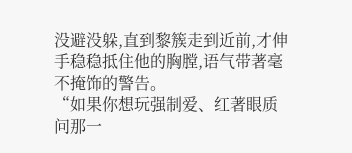没避没躲,直到黎簇走到近前,才伸手稳稳抵住他的胸膛,语气带著毫不掩饰的警告。
“如果你想玩强制爱、红著眼质问那一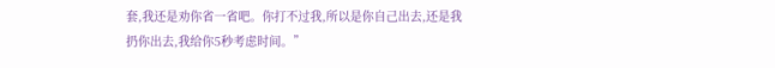套,我还是劝你省一省吧。你打不过我,所以是你自己出去,还是我扔你出去,我给你5秒考虑时间。”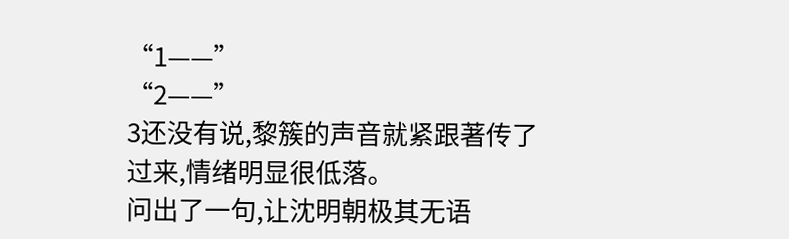“1——”
“2——”
3还没有说,黎簇的声音就紧跟著传了过来,情绪明显很低落。
问出了一句,让沈明朝极其无语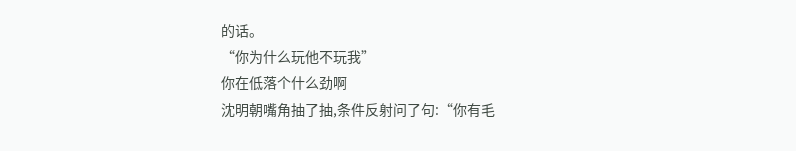的话。
“你为什么玩他不玩我”
你在低落个什么劲啊
沈明朝嘴角抽了抽,条件反射问了句:“你有毛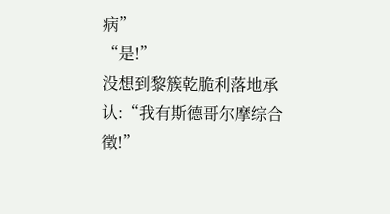病”
“是!”
没想到黎簇乾脆利落地承认:“我有斯德哥尔摩综合徵!”